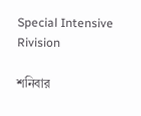Special Intensive Rivision

শনিবার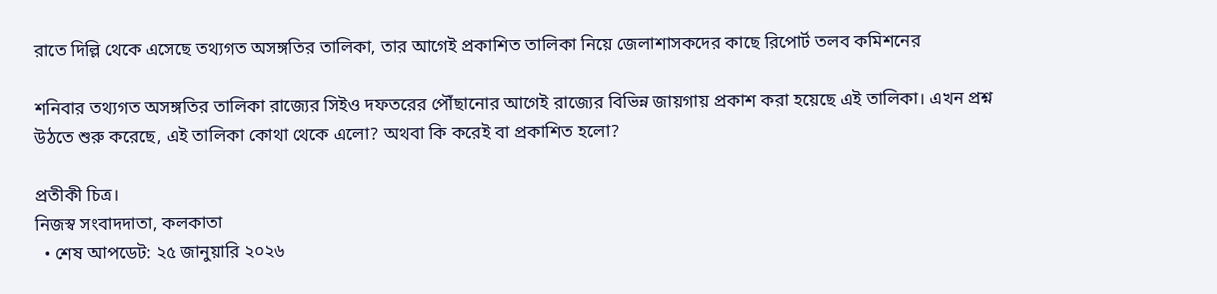রাতে দিল্লি থেকে এসেছে তথ্যগত অসঙ্গতির তালিকা, তার আগেই প্রকাশিত তালিকা নিয়ে জেলাশাসকদের কাছে রিপোর্ট তলব কমিশনের

শনিবার তথ্যগত অসঙ্গতির তালিকা রাজ্যের সিইও দফতরের পৌঁছানোর আগেই রাজ্যের বিভিন্ন জায়গায় প্রকাশ করা হয়েছে এই তালিকা। এখন প্রশ্ন উঠতে শুরু করেছে, এই তালিকা কোথা থেকে এলো? অথবা কি করেই বা প্রকাশিত হলো?

প্রতীকী চিত্র।
নিজস্ব সংবাদদাতা, কলকাতা
  • শেষ আপডেট: ২৫ জানুয়ারি ২০২৬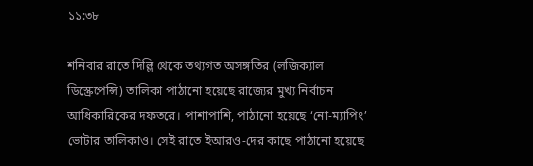১১:৩৮

শনিবার রাতে দিল্লি থেকে তথ্যগত অসঙ্গতির (লজিক্যাল ডিস্ক্রেপেন্সি) তালিকা পাঠানো হয়েছে রাজ্যের মুখ্য নির্বাচন আধিকারিকের দফতরে। পাশাপাশি, পাঠানো হয়েছে ‘নো-ম্যাপিং’ ভোটার তালিকাও। সেই রাতে ইআরও-দের কাছে পাঠানো হয়েছে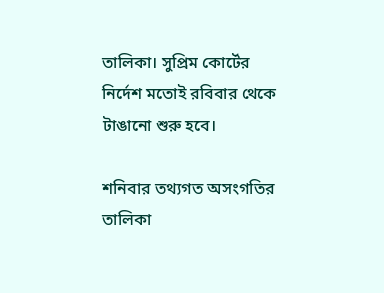তালিকা। সুপ্রিম কোর্টের নির্দেশ মতোই রবিবার থেকে টাঙানো শুরু হবে।

শনিবার তথ্যগত অসংগতির তালিকা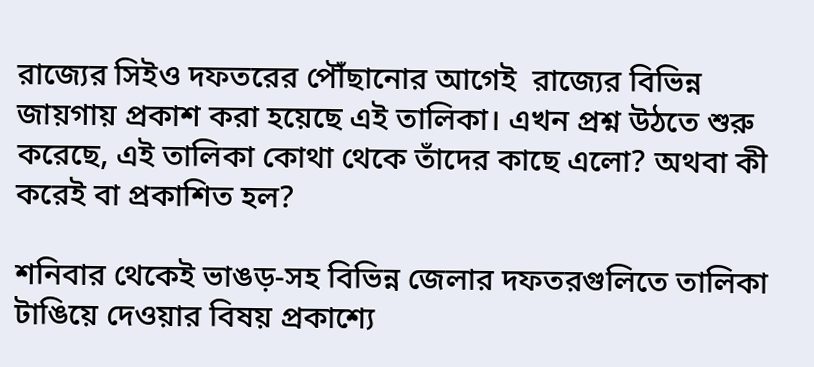রাজ্যের সিইও দফতরের পৌঁছানোর আগেই  রাজ্যের বিভিন্ন জায়গায় প্রকাশ করা হয়েছে এই তালিকা। এখন প্রশ্ন উঠতে শুরু করেছে, এই তালিকা কোথা থেকে তাঁদের কাছে এলো? অথবা কী করেই বা প্রকাশিত হল?

শনিবার থেকেই ভাঙড়-সহ বিভিন্ন জেলার দফতরগুলিতে তালিকা টাঙিয়ে দেওয়ার বিষয় প্রকাশ্যে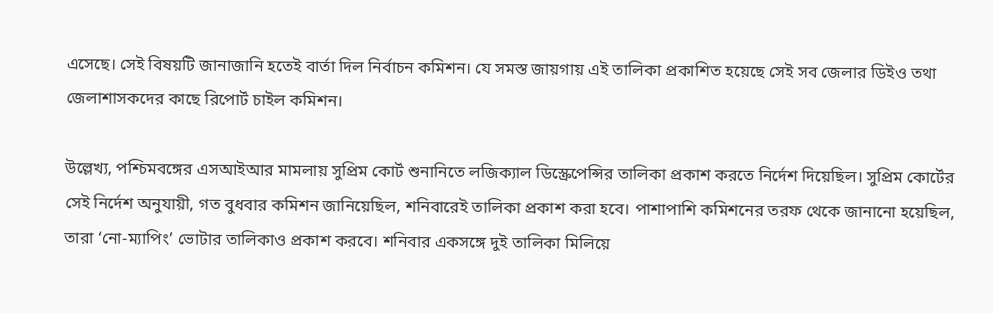এসেছে। সেই বিষয়টি জানাজানি হতেই বার্তা দিল নির্বাচন কমিশন। যে সমস্ত জায়গায় এই তালিকা প্রকাশিত হয়েছে সেই সব জেলার ডিইও তথা জেলাশাসকদের কাছে রিপোর্ট চাইল কমিশন।

উল্লেখ্য, পশ্চিমবঙ্গের এসআইআর মামলায় সুপ্রিম কোর্ট শুনানিতে লজিক্যাল ডিস্ক্রেপেন্সির তালিকা প্রকাশ করতে নির্দেশ দিয়েছিল। সুপ্রিম কোর্টের সেই নির্দেশ অনুযায়ী, গত বুধবার কমিশন জানিয়েছিল, শনিবারেই তালিকা প্রকাশ করা হবে। পাশাপাশি কমিশনের তরফ থেকে জানানো হয়েছিল, তারা ‘নো-ম্যাপিং’ ভোটার তালিকাও প্রকাশ করবে। শনিবার একসঙ্গে দুই তালিকা মিলিয়ে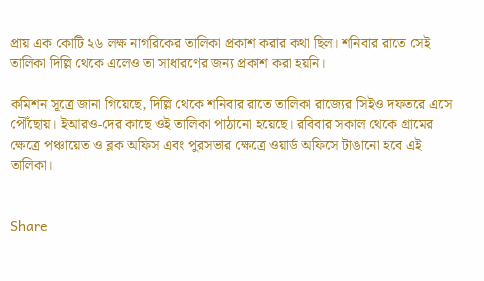প্রায় এক কোটি ২৬ লক্ষ নাগরিকের তালিকা প্রকাশ করার কথা ছিল। শনিবার রাতে সেই তালিকা দিল্লি থেকে এলেও তা সাধারণের জন্য প্রকাশ করা হয়নি।

কমিশন সূত্রে জানা গিয়েছে, দিল্লি থেকে শনিবার রাতে তালিকা রাজ্যের সিইও দফতরে এসে পৌঁছোয়। ইআরও-দের কাছে ওই তালিকা পাঠানো হয়েছে। রবিবার সকাল থেকে গ্রামের ক্ষেত্রে পঞ্চায়েত ও ব্লক অফিস এবং পুরসভার ক্ষেত্রে ওয়ার্ড অফিসে টাঙানো হবে এই তালিকা।


Share